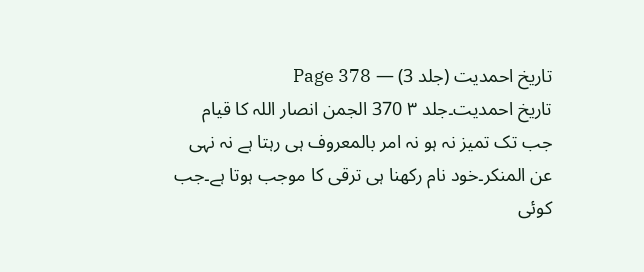تاریخ احمدیت (جلد 3) — Page 378
تاریخ احمدیت۔جلد ۳ 370 الجمن انصار اللہ کا قیام جب تک تمیز نہ ہو نہ امر بالمعروف ہی رہتا ہے نہ نہی عن المنکر۔خود نام رکھنا ہی ترقی کا موجب ہوتا ہے۔جب کوئی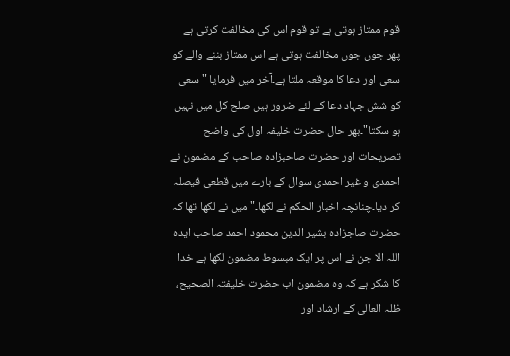قوم ممتاز ہوتی ہے تو قوم اس کی مخالفت کرتی ہے پھر جوں جوں مخالفت ہوتی ہے اس ممتاز بننے والے کو سعی اور دعا کا موقعہ ملتا ہے۔آخر میں فرمایا " سعی کو شش جہاد دعا کے لئے ضرور ہیں صلح کل میں نہیں ہو سکتا"۔بهر حال حضرت خلیفہ اول کی واضح تصریحات اور حضرت صاحبزادہ صاحب کے مضمون نے احمدی و غیر احمدی سوال کے بارے میں قطعی فیصلہ کر دیا۔چنانچہ اخبار الحکم نے لکھا۔" میں نے لکھا تھا کہ حضرت صاجزادہ بشیر الدین محمود احمد صاحب ایدہ اللہ الا جن نے اس پر ایک مبسوط مضمون لکھا ہے خدا کا شکر ہے کہ وہ مضمون اب حضرت خلیفتہ الصحیح، ظلہ العالی کے ارشاد اور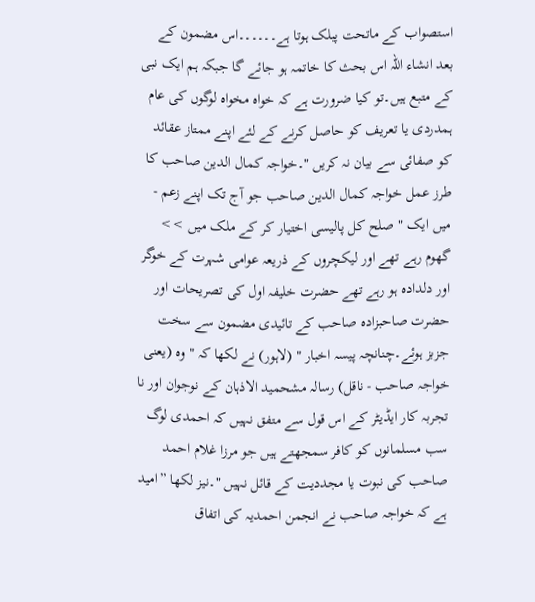استصواب کے ماتحت پبلک ہوتا ہے۔۔۔۔۔۔اس مضمون کے بعد انشاء اللہ اس بحث کا خاتمہ ہو جائے گا جبکہ ہم ایک نبی کے متبع ہیں۔تو کیا ضرورت ہے کہ خواہ مخواہ لوگوں کی عام ہمدردی یا تعریف کو حاصل کرنے کے لئے اپنے ممتاز عقائد کو صفائی سے بیان نہ کریں "۔خواجہ کمال الدین صاحب کا طرز عمل خواجہ کمال الدین صاحب جو آج تک اپنے زعم - میں ایک " صلح کل پالیسی اختیار کر کے ملک میں >> گھوم رہے تھے اور لیکچروں کے ذریعہ عوامی شہرت کے خوگر اور دلدادہ ہو رہے تھے حضرت خلیفہ اول کی تصریحات اور حضرت صاحبزادہ صاحب کے تائیدی مضمون سے سخت جزبز ہوئے۔چنانچہ پیسہ اخبار " (لاہور) نے لکھا کہ "وہ (یعنی خواجہ صاحب - ناقل) رسالہ مشحمید الاذہان کے نوجوان اور نا تجربہ کار ایڈیٹر کے اس قول سے متفق نہیں کہ احمدی لوگ سب مسلمانوں کو کافر سمجھتے ہیں جو مرزا غلام احمد صاحب کی نبوت یا مجددیت کے قائل نہیں "۔نیز لکھا ”امید ہے کہ خواجہ صاحب نے انجمن احمدیہ کی اتفاق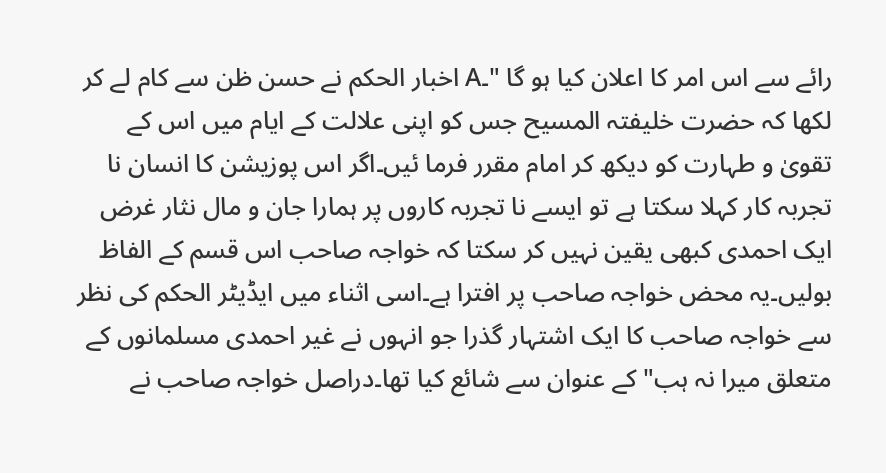رائے سے اس امر کا اعلان کیا ہو گا "۔A اخبار الحکم نے حسن ظن سے کام لے کر لکھا کہ حضرت خلیفتہ المسیح جس کو اپنی علالت کے ایام میں اس کے تقویٰ و طہارت کو دیکھ کر امام مقرر فرما ئیں۔اگر اس پوزیشن کا انسان نا تجربہ کار کہلا سکتا ہے تو ایسے نا تجربہ کاروں پر ہمارا جان و مال نثار غرض ایک احمدی کبھی یقین نہیں کر سکتا کہ خواجہ صاحب اس قسم کے الفاظ بولیں۔یہ محض خواجہ صاحب پر افترا ہے۔اسی اثناء میں ایڈیٹر الحکم کی نظر سے خواجہ صاحب کا ایک اشتہار گذرا جو انہوں نے غیر احمدی مسلمانوں کے متعلق میرا نہ ہب" کے عنوان سے شائع کیا تھا۔دراصل خواجہ صاحب نے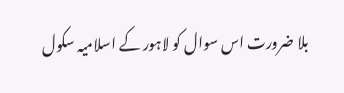بلا ضرورت اس سوال کو لاہور کے اسلامیہ سکول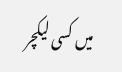میں کسی لیکچر